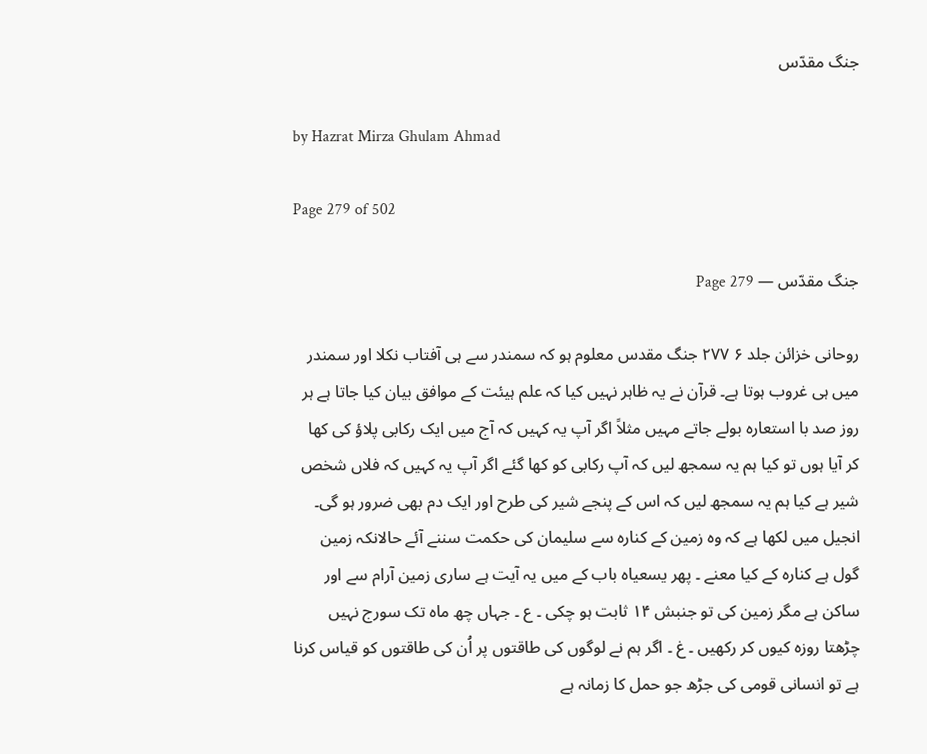جنگ مقدّس

by Hazrat Mirza Ghulam Ahmad

Page 279 of 502

جنگ مقدّس — Page 279

روحانی خزائن جلد ۶ ۲۷۷ جنگ مقدس معلوم ہو کہ سمندر سے ہی آفتاب نکلا اور سمندر میں ہی غروب ہوتا ہے۔ قرآن نے یہ ظاہر نہیں کیا کہ علم ہیئت کے موافق بیان کیا جاتا ہے ہر روز صد با استعارہ بولے جاتے مہیں مثلاً اگر آپ یہ کہیں کہ آج میں ایک رکابی پلاؤ کی کھا کر آیا ہوں تو کیا ہم یہ سمجھ لیں کہ آپ رکابی کو کھا گئے اگر آپ یہ کہیں کہ فلاں شخص شیر ہے کیا ہم یہ سمجھ لیں کہ اس کے پنجے شیر کی طرح اور ایک دم بھی ضرور ہو گی۔ انجیل میں لکھا ہے کہ وہ زمین کے کنارہ سے سلیمان کی حکمت سننے آئے حالانکہ زمین گول ہے کنارہ کے کیا معنے ۔ پھر یسعیاہ باب کے میں یہ آیت ہے ساری زمین آرام سے اور ساکن ہے مگر زمین کی تو جنبش ۱۴ ثابت ہو چکی ۔ ع ۔ جہاں چھ ماہ تک سورج نہیں چڑھتا روزہ کیوں کر رکھیں ۔ غ ۔ اگر ہم نے لوگوں کی طاقتوں پر اُن کی طاقتوں کو قیاس کرنا ہے تو انسانی قومی کی جڑھ جو حمل کا زمانہ ہے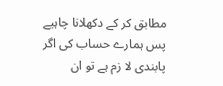مطابق کر کے دکھلانا چاہیے پس ہمارے حساب کی اگر پابندی لا زم ہے تو ان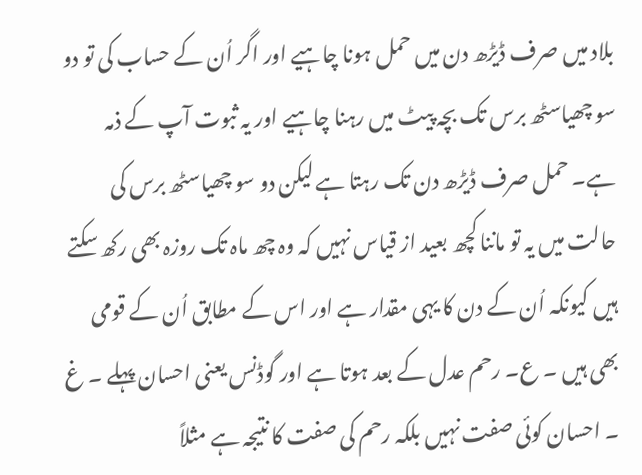بلاد میں صرف ڈیڑھ دن میں حمل ہونا چاہیے اور اگر اُن کے حساب کی تو دو سو چھیاسٹھ برس تک بچہ پیٹ میں رہنا چاہیے اور یہ ثبوت آپ کے ذمہ ہے۔ حمل صرف ڈیڑھ دن تک رہتا ہے لیکن دو سو چھیاسٹھ برس کی حالت میں یہ تو ماننا کچھ بعید از قیاس نہیں کہ وہ چھ ماہ تک روزہ بھی رکھ سکتے ہیں کیونکہ اُن کے دن کا یہی مقدار ہے اور اس کے مطابق اُن کے قومی بھی ہیں ۔ ع۔ رحم عدل کے بعد ہوتا ہے اور گوڈنس یعنی احسان پہلے ۔ غ ۔ احسان کوئی صفت نہیں بلکہ رحم کی صفت کا نتیجہ ہے مثلاً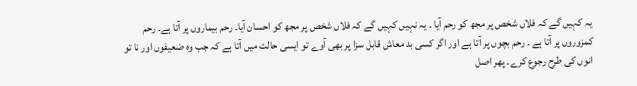یہ کہیں گے کہ فلاں شخص پر مجھ کو رحم آیا ۔ یہ نہیں کہیں گے کہ فلاں شخص پر مجھ کو احسان آیا۔ رحم بیماروں پر آتا ہے۔ رحم کمزوروں پر آتا ہے ۔ رحم بچوں پر آتا ہے اور اگر کسی بد معاش قابل سزا پر بھی آوے تو ایسی حالت میں آتا ہے کہ جب وہ ضعیفوں اور نا تو انوں کی طرح رجوع کرے۔ پھر اصل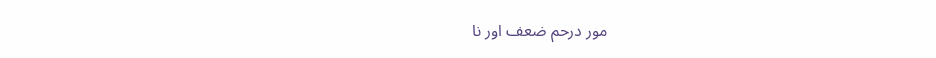مور درحم ضعف اور نا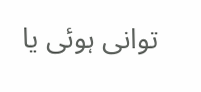توانی ہوئی یا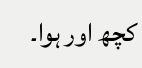کچھ اور ہوا۔